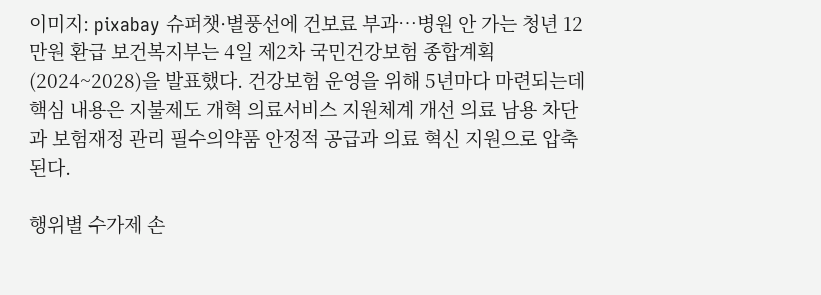이미지: pixabay 슈퍼챗·별풍선에 건보료 부과…병원 안 가는 청년 12만원 환급 보건복지부는 4일 제2차 국민건강보험 종합계획(2024~2028)을 발표했다. 건강보험 운영을 위해 5년마다 마련되는데 핵심 내용은 지불제도 개혁 의료서비스 지원체계 개선 의료 남용 차단과 보험재정 관리 필수의약품 안정적 공급과 의료 혁신 지원으로 압축된다.

행위별 수가제 손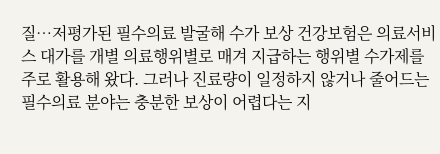질…저평가된 필수의료 발굴해 수가 보상 건강보험은 의료서비스 대가를 개별 의료행위별로 매겨 지급하는 행위별 수가제를 주로 활용해 왔다. 그러나 진료량이 일정하지 않거나 줄어드는 필수의료 분야는 충분한 보상이 어렵다는 지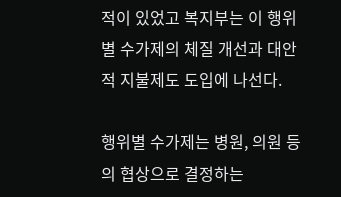적이 있었고 복지부는 이 행위별 수가제의 체질 개선과 대안적 지불제도 도입에 나선다.

행위별 수가제는 병원, 의원 등의 협상으로 결정하는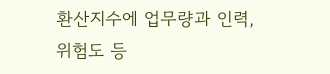환산지수에 업무량과 인력, 위험도 등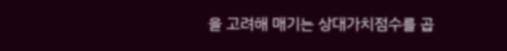을 고려해 매기는 상대가치점수를 곱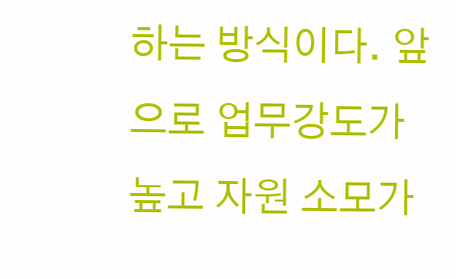하는 방식이다. 앞으로 업무강도가 높고 자원 소모가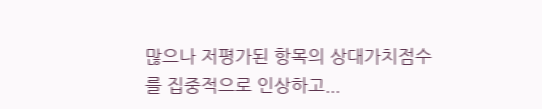많으나 저평가된 항목의 상대가치점수를 집중적으로 인상하고...